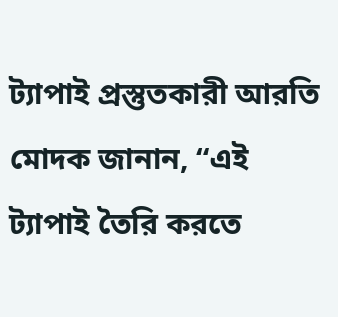ট্যাপাই প্রস্তুতকারী আরতি মোদক জানান, “এই ট্যাপাই তৈরি করতে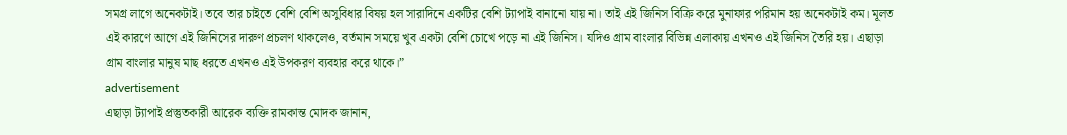সমগ্র লাগে অনেকটাই। তবে তার চাইতে বেশি বেশি অসুবিধার বিষয় হল সারাদিনে একটির বেশি ট্যাপাই বানানো যায় না। তাই এই জিনিস বিক্রি করে মুনাফার পরিমান হয় অনেকটাই কম। মূলত এই কারণে আগে এই জিনিসের দারুণ প্রচলণ থাকলেও, বর্তমান সময়ে খুব একটা বেশি চোখে পড়ে না এই জিনিস। যদিও গ্রাম বাংলার বিভিন্ন এলাকায় এখনও এই জিনিস তৈরি হয়। এছাড়া গ্রাম বাংলার মানুষ মাছ ধরতে এখনও এই উপকরণ ব্যবহার করে থাকে।”
advertisement
এছাড়া ট্যাপাই প্রস্তুতকারী আরেক ব্যক্তি রামকান্ত মোদক জানান,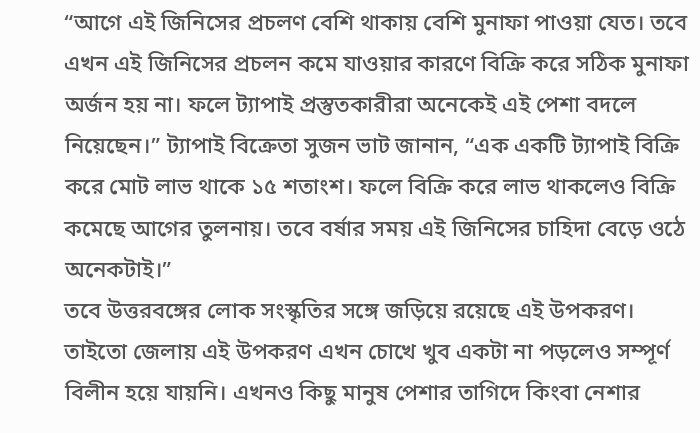“আগে এই জিনিসের প্রচলণ বেশি থাকায় বেশি মুনাফা পাওয়া যেত। তবে এখন এই জিনিসের প্রচলন কমে যাওয়ার কারণে বিক্রি করে সঠিক মুনাফা অর্জন হয় না। ফলে ট্যাপাই প্রস্তুতকারীরা অনেকেই এই পেশা বদলে নিয়েছেন।” ট্যাপাই বিক্রেতা সুজন ভাট জানান, “এক একটি ট্যাপাই বিক্রি করে মোট লাভ থাকে ১৫ শতাংশ। ফলে বিক্রি করে লাভ থাকলেও বিক্রি কমেছে আগের তুলনায়। তবে বর্ষার সময় এই জিনিসের চাহিদা বেড়ে ওঠে অনেকটাই।”
তবে উত্তরবঙ্গের লোক সংস্কৃতির সঙ্গে জড়িয়ে রয়েছে এই উপকরণ। তাইতো জেলায় এই উপকরণ এখন চোখে খুব একটা না পড়লেও সম্পূর্ণ বিলীন হয়ে যায়নি। এখনও কিছু মানুষ পেশার তাগিদে কিংবা নেশার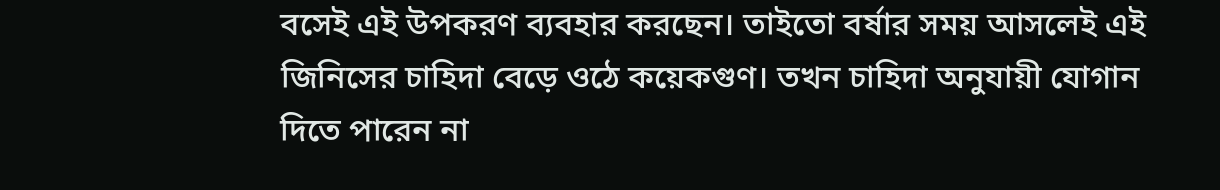বসেই এই উপকরণ ব্যবহার করছেন। তাইতো বর্ষার সময় আসলেই এই জিনিসের চাহিদা বেড়ে ওঠে কয়েকগুণ। তখন চাহিদা অনুযায়ী যোগান দিতে পারেন না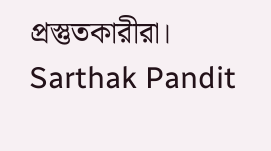প্রস্তুতকারীরা।
Sarthak Pandit